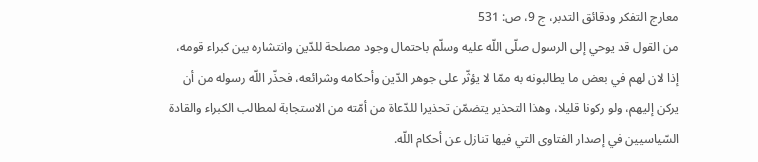معارج التفكر ودقائق التدبر، ج 9، ص: 531
من القول قد يوحي إلى الرسول صلّى اللّه عليه وسلّم باحتمال وجود مصلحة للدّين وانتشاره بين كبراء قومه، إذا لان لهم في بعض ما يطالبونه به ممّا لا يؤثّر على جوهر الدّين وأحكامه وشرائعه، فحذّر اللّه رسوله من أن يركن إليهم، ولو ركونا قليلا، وهذا التحذير يتضمّن تحذيرا للدّعاة من أمّته من الاستجابة لمطالب الكبراء والقادة السّياسيين في إصدار الفتاوى التي فيها تنازل عن أحكام اللّه.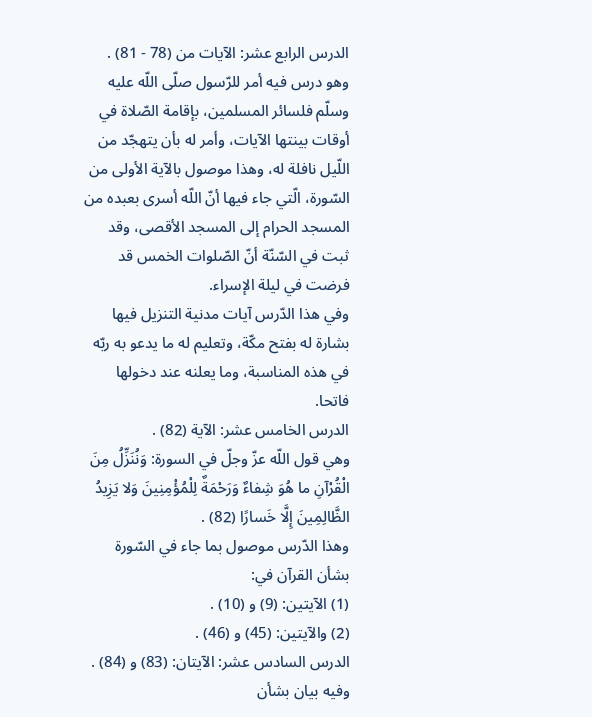الدرس الرابع عشر: الآيات من (78 - 81) .
وهو درس فيه أمر للرّسول صلّى اللّه عليه وسلّم فلسائر المسلمين، بإقامة الصّلاة في أوقات بينتها الآيات، وأمر له بأن يتهجّد من اللّيل نافلة له، وهذا موصول بالآية الأولى من السّورة، الّتي جاء فيها أنّ اللّه أسرى بعبده من المسجد الحرام إلى المسجد الأقصى، وقد ثبت في السّنّة أنّ الصّلوات الخمس قد فرضت في ليلة الإسراء.
وفي هذا الدّرس آيات مدنية التنزيل فيها بشارة له بفتح مكّة، وتعليم له ما يدعو به ربّه في هذه المناسبة، وما يعلنه عند دخولها فاتحا.
الدرس الخامس عشر: الآية (82) .
وهي قول اللّه عزّ وجلّ في السورة: وَنُنَزِّلُ مِنَ الْقُرْآنِ ما هُوَ شِفاءٌ وَرَحْمَةٌ لِلْمُؤْمِنِينَ وَلا يَزِيدُ الظَّالِمِينَ إِلَّا خَسارًا (82) .
وهذا الدّرس موصول بما جاء في السّورة بشأن القرآن في:
(1) الآيتين: (9) و (10) .
(2) والآيتين: (45) و (46) .
الدرس السادس عشر: الآيتان: (83) و (84) .
وفيه بيان بشأن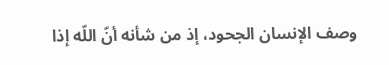وصف الإنسان الجحود، إذ من شأنه أنّ اللّه إذا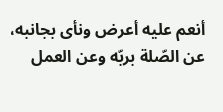أنعم عليه أعرض ونأى بجانبه، عن الصّلة بربّه وعن العمل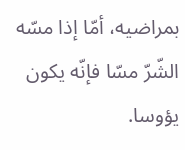بمراضيه، أمّا إذا مسّه الشّرّ مسّا فإنّه يكون يؤوسا.